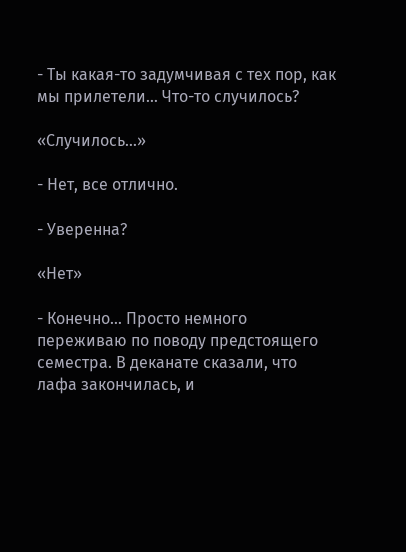- Ты какая-то задумчивая с тех пор, как мы прилетели… Что-то случилось?

«Случилось…»

- Нет, все отлично.

- Уверенна?

«Нет»

- Конечно… Просто немного переживаю по поводу предстоящего семестра. В деканате сказали, что лафа закончилась, и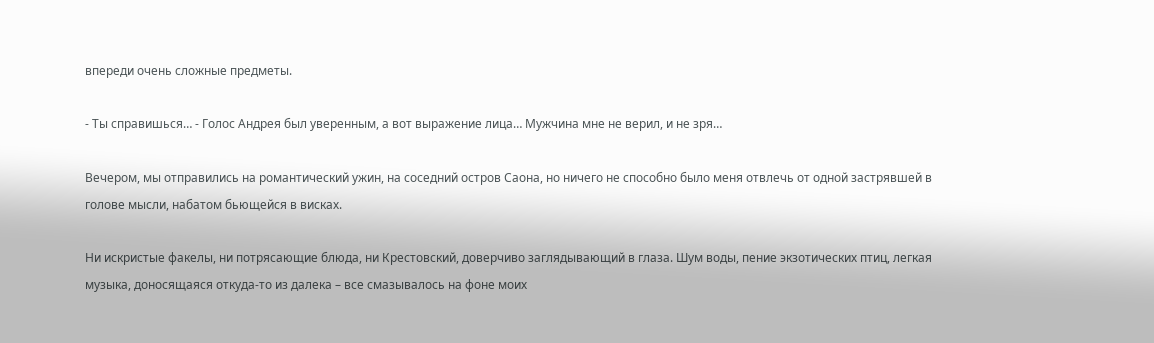впереди очень сложные предметы.

- Ты справишься… - Голос Андрея был уверенным, а вот выражение лица… Мужчина мне не верил, и не зря…

Вечером, мы отправились на романтический ужин, на соседний остров Саона, но ничего не способно было меня отвлечь от одной застрявшей в голове мысли, набатом бьющейся в висках.

Ни искристые факелы, ни потрясающие блюда, ни Крестовский, доверчиво заглядывающий в глаза. Шум воды, пение экзотических птиц, легкая музыка, доносящаяся откуда-то из далека – все смазывалось на фоне моих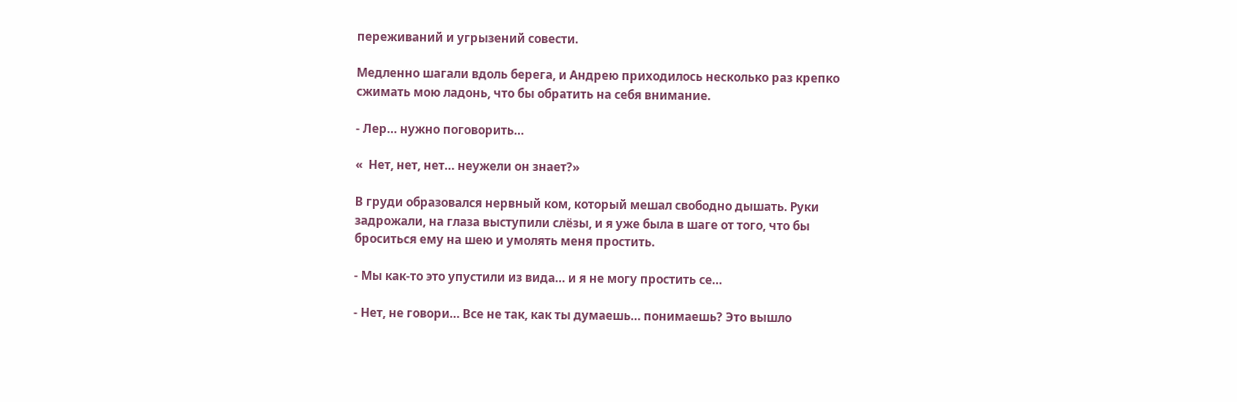переживаний и угрызений совести.

Медленно шагали вдоль берега, и Андрею приходилось несколько раз крепко сжимать мою ладонь, что бы обратить на себя внимание.

- Лер… нужно поговорить…

«  Нет, нет, нет… неужели он знает?»

В груди образовался нервный ком, который мешал свободно дышать. Руки задрожали, на глаза выступили слёзы, и я уже была в шаге от того, что бы броситься ему на шею и умолять меня простить.

- Мы как-то это упустили из вида… и я не могу простить се…

- Нет, не говори… Все не так, как ты думаешь… понимаешь? Это вышло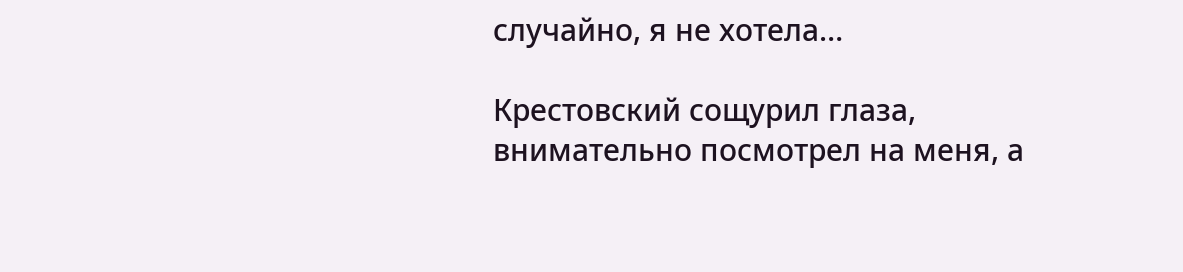случайно, я не хотела…

Крестовский сощурил глаза, внимательно посмотрел на меня, а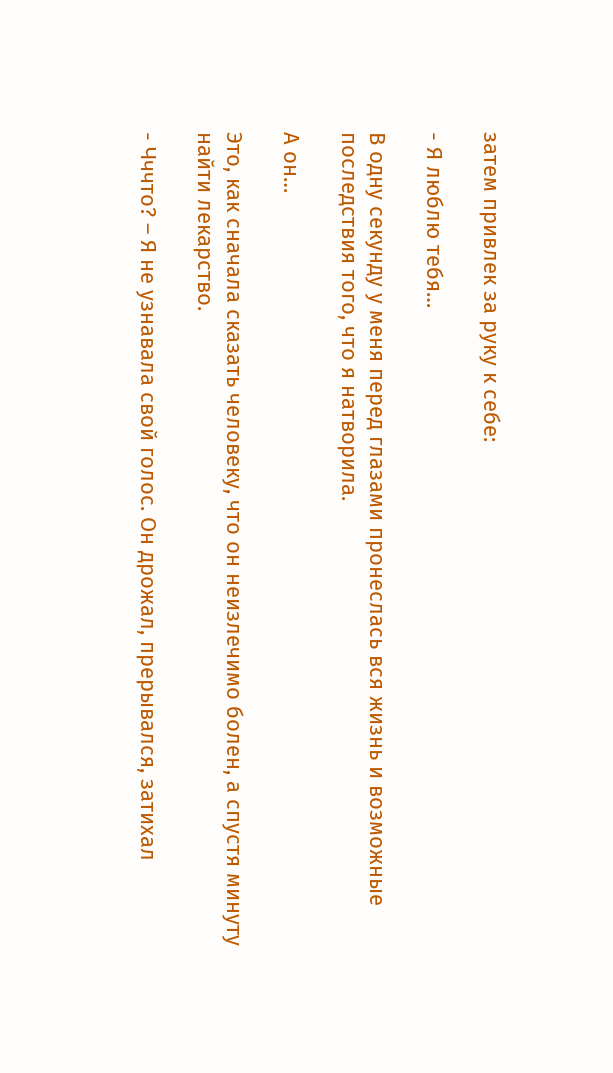затем привлек за руку к себе:

- Я люблю тебя…

В одну секунду у меня перед глазами пронеслась вся жизнь и возможные последствия того, что я натворила.

А он…

Это, как сначала сказать человеку, что он неизлечимо болен, а спустя минуту найти лекарство.

- Чччто? – Я не узнавала свой голос. Он дрожал, прерывался, затихал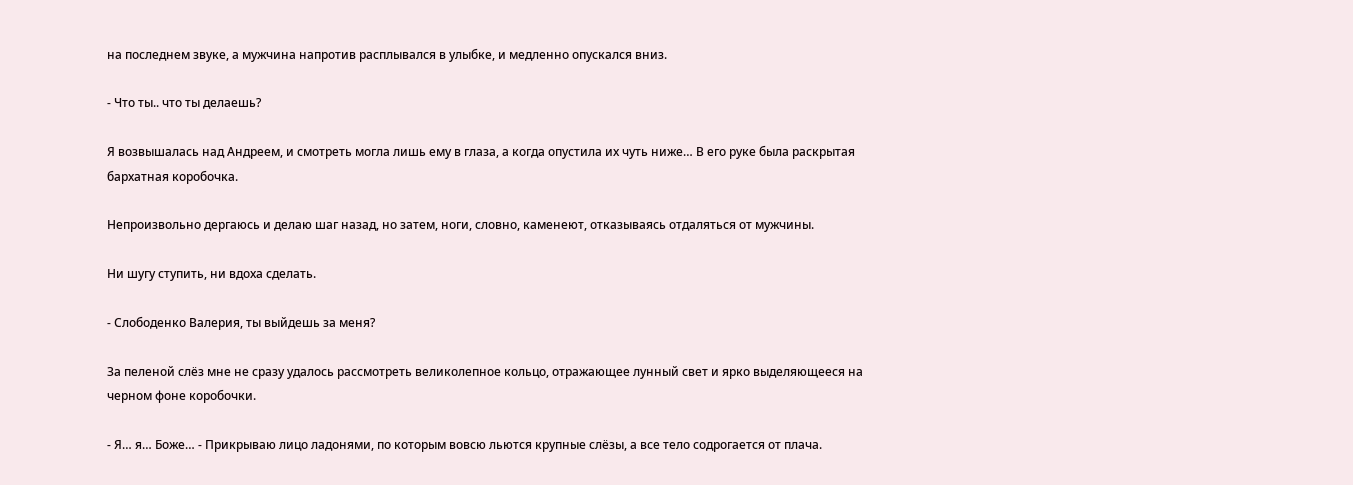на последнем звуке, а мужчина напротив расплывался в улыбке, и медленно опускался вниз.

- Что ты.. что ты делаешь?

Я возвышалась над Андреем, и смотреть могла лишь ему в глаза, а когда опустила их чуть ниже… В его руке была раскрытая бархатная коробочка.

Непроизвольно дергаюсь и делаю шаг назад, но затем, ноги, словно, каменеют, отказываясь отдаляться от мужчины.

Ни шугу ступить, ни вдоха сделать.

- Слободенко Валерия, ты выйдешь за меня?

За пеленой слёз мне не сразу удалось рассмотреть великолепное кольцо, отражающее лунный свет и ярко выделяющееся на черном фоне коробочки.

- Я… я… Боже… - Прикрываю лицо ладонями, по которым вовсю льются крупные слёзы, а все тело содрогается от плача.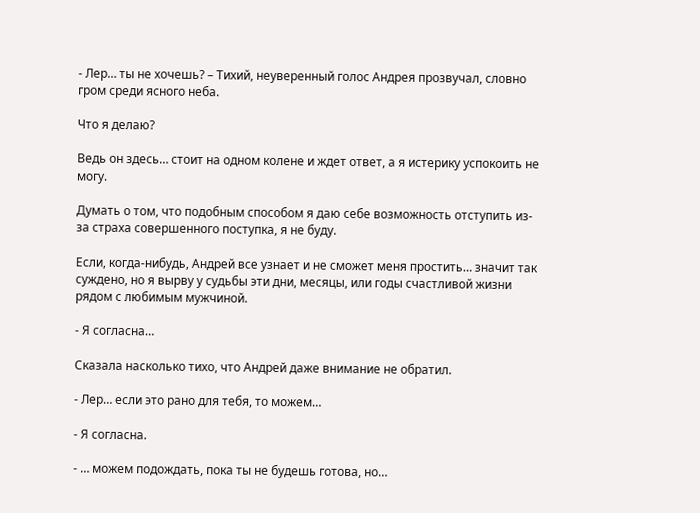- Лер… ты не хочешь? – Тихий, неуверенный голос Андрея прозвучал, словно гром среди ясного неба.

Что я делаю?

Ведь он здесь… стоит на одном колене и ждет ответ, а я истерику успокоить не могу.

Думать о том, что подобным способом я даю себе возможность отступить из-за страха совершенного поступка, я не буду.

Если, когда-нибудь, Андрей все узнает и не сможет меня простить… значит так суждено, но я вырву у судьбы эти дни, месяцы, или годы счастливой жизни рядом с любимым мужчиной.

- Я согласна…

Сказала насколько тихо, что Андрей даже внимание не обратил.

- Лер… если это рано для тебя, то можем…

- Я согласна.

- … можем подождать, пока ты не будешь готова, но…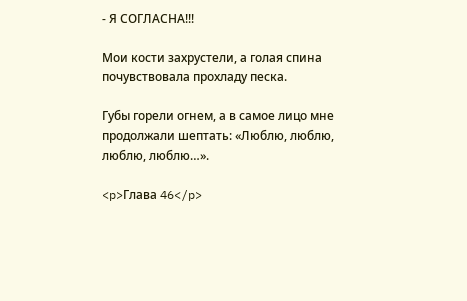- Я СОГЛАСНА!!!

Мои кости захрустели, а голая спина почувствовала прохладу песка.

Губы горели огнем, а в самое лицо мне продолжали шептать: «Люблю, люблю, люблю, люблю…».

<p>Глава 46</p>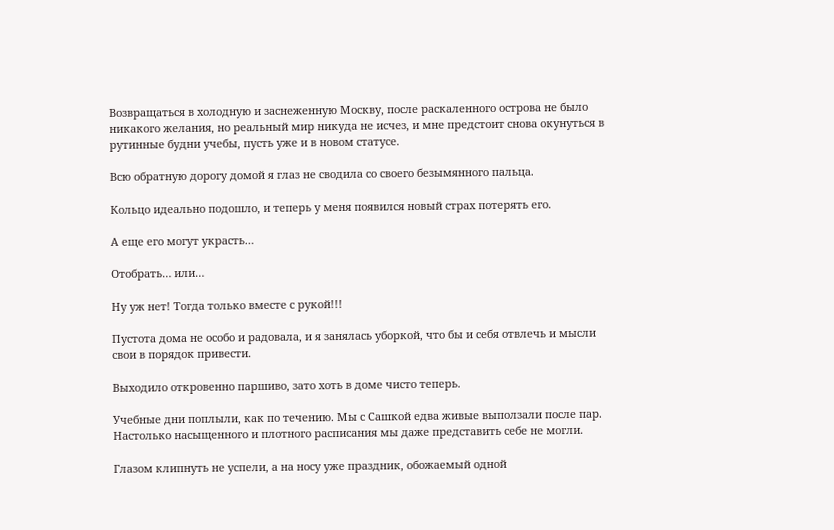Возвращаться в холодную и заснеженную Москву, после раскаленного острова не было никакого желания, но реальный мир никуда не исчез, и мне предстоит снова окунуться в рутинные будни учебы, пусть уже и в новом статусе.

Всю обратную дорогу домой я глаз не сводила со своего безымянного пальца.

Кольцо идеально подошло, и теперь у меня появился новый страх потерять его.

А еще его могут украсть…

Отобрать… или…

Ну уж нет! Тогда только вместе с рукой!!!

Пустота дома не особо и радовала, и я занялась уборкой, что бы и себя отвлечь и мысли свои в порядок привести.

Выходило откровенно паршиво, зато хоть в доме чисто теперь.

Учебные дни поплыли, как по течению. Мы с Сашкой едва живые выползали после пар. Настолько насыщенного и плотного расписания мы даже представить себе не могли.

Глазом клипнуть не успели, а на носу уже праздник, обожаемый одной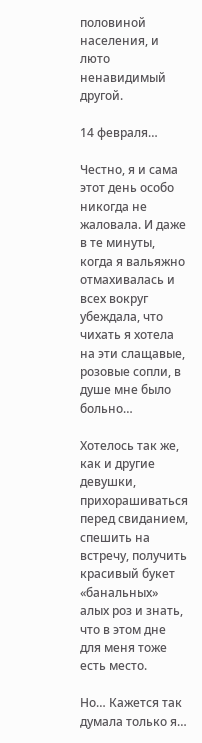половиной населения, и люто ненавидимый другой.

14 февраля…

Честно, я и сама этот день особо никогда не жаловала. И даже в те минуты, когда я вальяжно отмахивалась и всех вокруг убеждала, что чихать я хотела на эти слащавые, розовые сопли, в душе мне было больно…

Хотелось так же, как и другие девушки, прихорашиваться перед свиданием, спешить на встречу, получить красивый букет «банальных» алых роз и знать, что в этом дне для меня тоже есть место.

Но… Кажется так думала только я…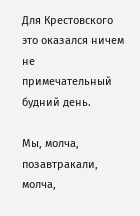Для Крестовского это оказался ничем не примечательный будний день.

Мы, молча, позавтракали, молча,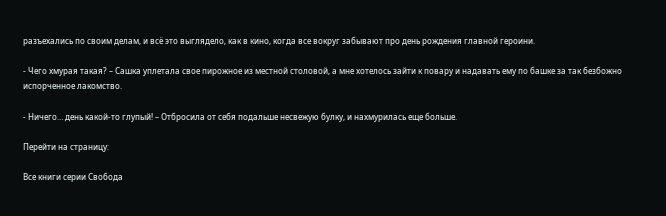разъехались по своим делам, и всё это выглядело, как в кино, когда все вокруг забывают про день рождения главной героини.

- Чего хмурая такая? – Сашка уплетала свое пирожное из местной столовой, а мне хотелось зайти к повару и надавать ему по башке за так безбожно испорченное лакомство.

- Ничего… день какой-то глупый! – Отбросила от себя подальше несвежую булку, и нахмурилась еще больше.

Перейти на страницу:

Все книги серии Свобода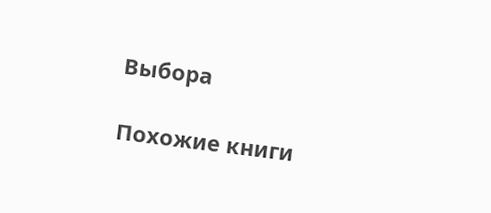Выбора

Похожие книги